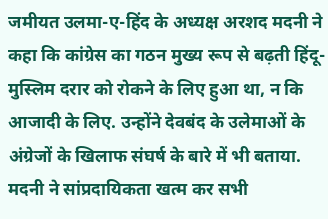जमीयत उलमा-ए-हिंद के अध्यक्ष अरशद मदनी ने कहा कि कांग्रेस का गठन मुख्य रूप से बढ़ती हिंदू-मुस्लिम दरार को रोकने के लिए हुआ था, न कि आजादी के लिए. उन्होंने देवबंद के उलेमाओं के अंग्रेजों के खिलाफ संघर्ष के बारे में भी बताया. मदनी ने सांप्रदायिकता खत्म कर सभी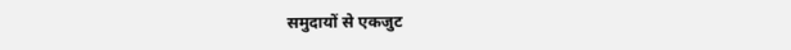समुदायों से एकजुट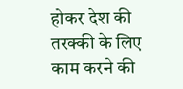होकर देश की तरक्की के लिए काम करने की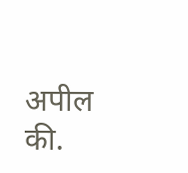अपील की.